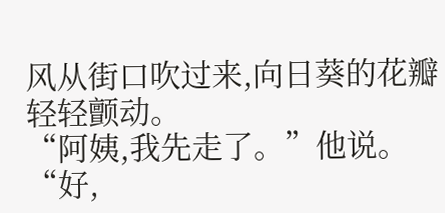风从街口吹过来,向日葵的花瓣轻轻颤动。
“阿姨,我先走了。”他说。
“好,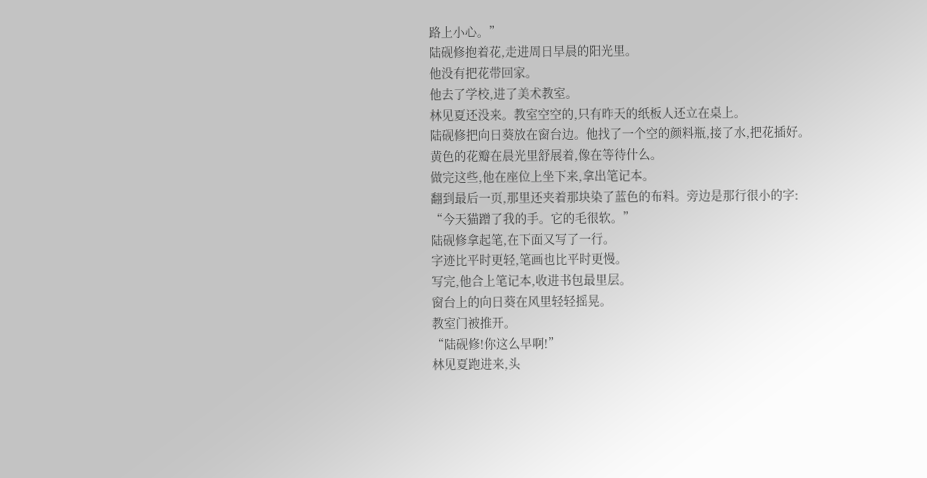路上小心。”
陆砚修抱着花,走进周日早晨的阳光里。
他没有把花带回家。
他去了学校,进了美术教室。
林见夏还没来。教室空空的,只有昨天的纸板人还立在桌上。
陆砚修把向日葵放在窗台边。他找了一个空的颜料瓶,接了水,把花插好。
黄色的花瓣在晨光里舒展着,像在等待什么。
做完这些,他在座位上坐下来,拿出笔记本。
翻到最后一页,那里还夹着那块染了蓝色的布料。旁边是那行很小的字:
“今天猫蹭了我的手。它的毛很软。”
陆砚修拿起笔,在下面又写了一行。
字迹比平时更轻,笔画也比平时更慢。
写完,他合上笔记本,收进书包最里层。
窗台上的向日葵在风里轻轻摇晃。
教室门被推开。
“陆砚修!你这么早啊!”
林见夏跑进来,头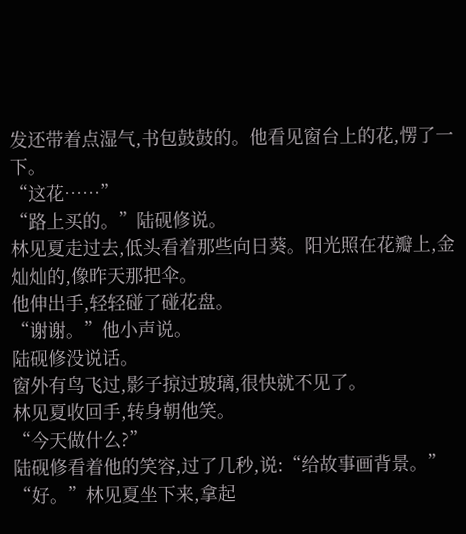发还带着点湿气,书包鼓鼓的。他看见窗台上的花,愣了一下。
“这花……”
“路上买的。”陆砚修说。
林见夏走过去,低头看着那些向日葵。阳光照在花瓣上,金灿灿的,像昨天那把伞。
他伸出手,轻轻碰了碰花盘。
“谢谢。”他小声说。
陆砚修没说话。
窗外有鸟飞过,影子掠过玻璃,很快就不见了。
林见夏收回手,转身朝他笑。
“今天做什么?”
陆砚修看着他的笑容,过了几秒,说:“给故事画背景。”
“好。”林见夏坐下来,拿起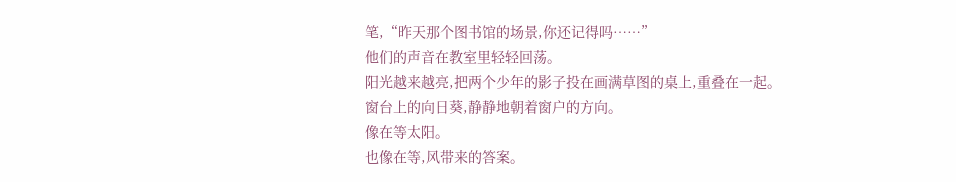笔,“昨天那个图书馆的场景,你还记得吗……”
他们的声音在教室里轻轻回荡。
阳光越来越亮,把两个少年的影子投在画满草图的桌上,重叠在一起。
窗台上的向日葵,静静地朝着窗户的方向。
像在等太阳。
也像在等,风带来的答案。